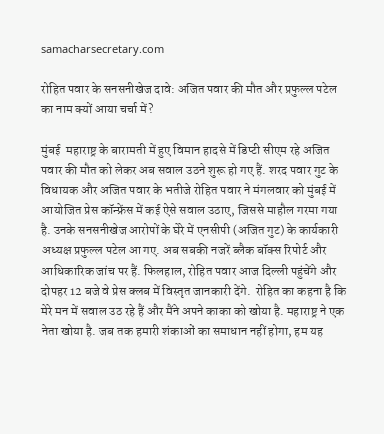samacharsecretary.com

रोहित पवार के सनसनीखेज दावे: अजित पवार की मौत और प्रफुल्ल पटेल का नाम क्यों आया चर्चा में?

मुंबई  महाराष्ट्र के बारामती में हुए विमान हादसे में डिप्टी सीएम रहे अजित पवार की मौत को लेकर अब सवाल उठने शुरू हो गए हैं. शरद पवार गुट के विधायक और अजित पवार के भतीजे रोहित पवार ने मंगलवार को मुंबई में आयोजित प्रेस कॉन्फ्रेंस में कई ऐसे सवाल उठाए, जिससे माहौल गरमा गया है. उनके सनसनीखेज आरोपों के घेरे में एनसीपी (अजित गुट) के कार्यकारी अध्यक्ष प्रफुल्ल पटेल आ गए. अब सबकी नजरें ब्लैक बॉक्स रिपोर्ट और आधिकारिक जांच पर हैं. फिलहाल, रोहित पवार आज दिल्ली पहुंचेंगे और दोपहर 12 बजे वे प्रेस क्लब में विस्तृत जानकारी देंगे.  रोहित का कहना है कि मेरे मन में सवाल उठ रहे हैं और मैंने अपने काका को खोया है. महाराष्ट्र ने एक नेता खोया है. जब तक हमारी शंकाओं का समाधान नहीं होगा, हम यह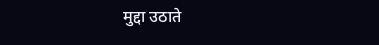मुद्दा उठाते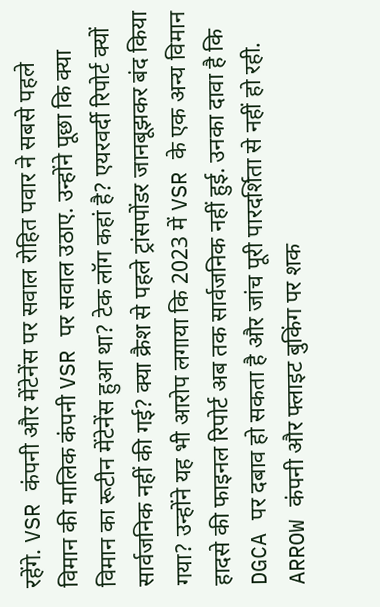रहेंगे. VSR कंपनी और मेंटेनेंस पर सवाल रोहित पवार ने सबसे पहले विमान की मालिक कंपनी VSR पर सवाल उठाए. उन्होंने पूछा कि क्या विमान का रूटीन मेंटेनेंस हुआ था? टेक लॉग कहां है? एयरवर्दी रिपोर्ट क्यों सार्वजनिक नहीं की गई? क्या क्रैश से पहले ट्रांसपोंडर जानबूझकर बंद किया गया? उन्होंने यह भी आरोप लगाया कि 2023 में VSR के एक अन्य विमान हादसे की फाइनल रिपोर्ट अब तक सार्वजनिक नहीं हुई. उनका दावा है कि DGCA पर दबाव हो सकता है और जांच पूरी पारदर्शिता से नहीं हो रही. ARROW कंपनी और फ्लाइट बुकिंग पर शक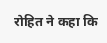रोहित ने कहा कि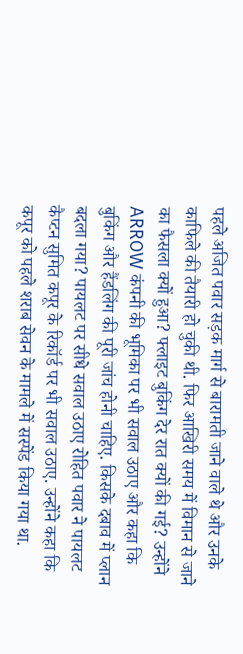पहले अजित पवार सड़क मार्ग से बारामती जाने वाले थे और उनके काफिले की तैयारी हो चुकी थी. फिर आखिरी समय में विमान से जाने का फैसला क्यों हुआ? फ्लाइट बुकिंग देर रात क्यों की गई? उन्होंने ARROW कंपनी की भूमिका पर भी सवाल उठाए और कहा कि बुकिंग और हैंडलिंग की पूरी जांच होनी चाहिए. किसके दबाव में प्लान बदला गया? पायलट पर सीधे सवाल उठाए रोहित पवार ने पायलट कैप्टन सुमित कपूर के रिकॉर्ड पर भी सवाल उठाए. उन्होंने कहा कि कपूर को पहले शराब सेवन के मामले में सस्पेंड किया गया था.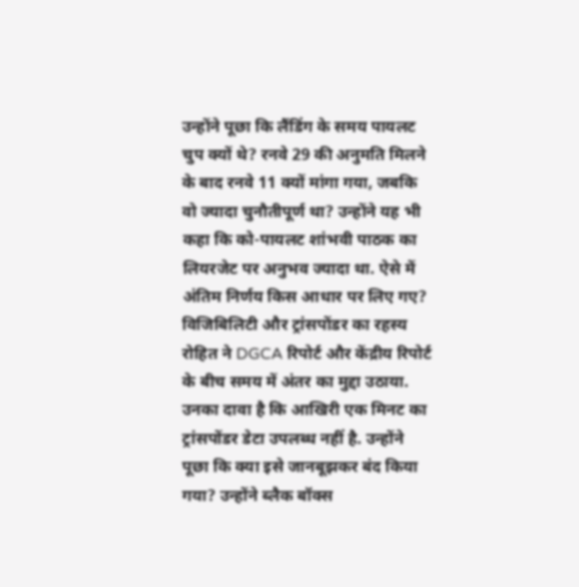उन्होंने पूछा कि लैंडिंग के समय पायलट चुप क्यों थे? रनवे 29 की अनुमति मिलने के बाद रनवे 11 क्यों मांगा गया, जबकि वो ज्यादा चुनौतीपूर्ण था? उन्होंने यह भी कहा कि को-पायलट शांभवी पाठक का लियरजेट पर अनुभव ज्यादा था. ऐसे में अंतिम निर्णय किस आधार पर लिए गए? विजिबिलिटी और ट्रांसपोंडर का रहस्य रोहित ने DGCA रिपोर्ट और केंद्रीय रिपोर्ट के बीच समय में अंतर का मुद्दा उठाया. उनका दावा है कि आखिरी एक मिनट का ट्रांसपोंडर डेटा उपलब्ध नहीं है. उन्होंने पूछा कि क्या इसे जानबूझकर बंद किया गया? उन्होंने ब्लैक बॉक्स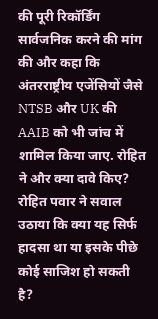की पूरी रिकॉर्डिंग सार्वजनिक करने की मांग की और कहा कि अंतरराष्ट्रीय एजेंसियों जैसे NTSB और UK की AAIB को भी जांच में शामिल किया जाए. रोहित ने और क्या दावे किए? रोहित पवार ने सवाल उठाया कि क्या यह सिर्फ हादसा था या इसके पीछे कोई साजिश हो सकती है?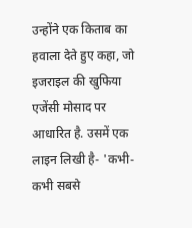उन्होंने एक किताब का हवाला देते हुए कहा, जो इजराइल की खुफिया एजेंसी मोसाद पर आधारित है. उसमें एक लाइन लिखी है- 'कभी-कभी सबसे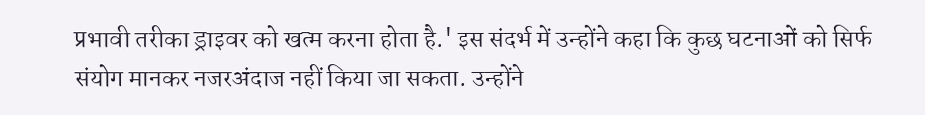प्रभावी तरीका ड्राइवर को खत्म करना होता है.' इस संदर्भ में उन्होंने कहा कि कुछ घटनाओं को सिर्फ संयोग मानकर नजरअंदाज नहीं किया जा सकता. उन्होंने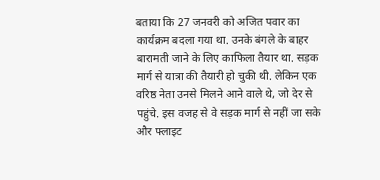बताया कि 27 जनवरी को अजित पवार का कार्यक्रम बदला गया था. उनके बंगले के बाहर बारामती जाने के लिए काफिला तैयार था. सड़क मार्ग से यात्रा की तैयारी हो चुकी थी. लेकिन एक वरिष्ठ नेता उनसे मिलने आने वाले थे, जो देर से पहुंचे. इस वजह से वे सड़क मार्ग से नहीं जा सके और फ्लाइट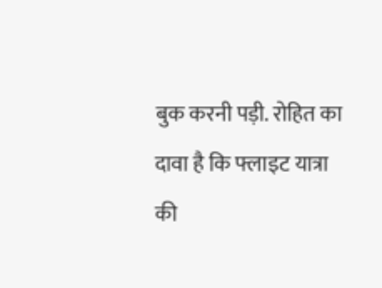बुक करनी पड़ी. रोहित का दावा है कि फ्लाइट यात्रा की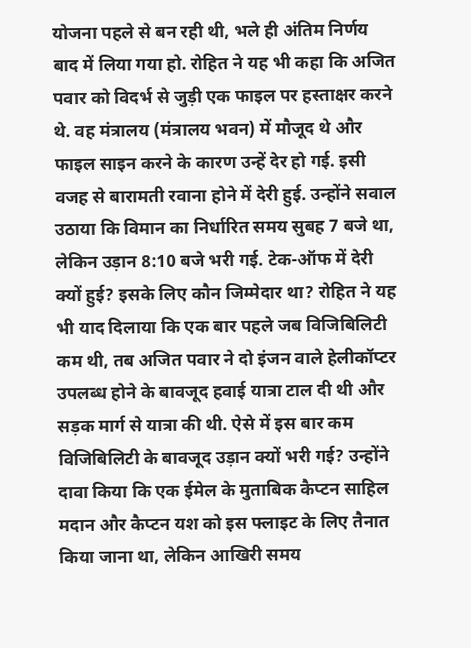योजना पहले से बन रही थी, भले ही अंतिम निर्णय बाद में लिया गया हो. रोहित ने यह भी कहा कि अजित पवार को विदर्भ से जुड़ी एक फाइल पर हस्ताक्षर करने थे. वह मंत्रालय (मंत्रालय भवन) में मौजूद थे और फाइल साइन करने के कारण उन्हें देर हो गई. इसी वजह से बारामती रवाना होने में देरी हुई. उन्होंने सवाल उठाया कि विमान का निर्धारित समय सुबह 7 बजे था, लेकिन उड़ान 8:10 बजे भरी गई. टेक-ऑफ में देरी क्यों हुई? इसके लिए कौन जिम्मेदार था? रोहित ने यह भी याद दिलाया कि एक बार पहले जब विजिबिलिटी कम थी, तब अजित पवार ने दो इंजन वाले हेलीकॉप्टर उपलब्ध होने के बावजूद हवाई यात्रा टाल दी थी और सड़क मार्ग से यात्रा की थी. ऐसे में इस बार कम विजिबिलिटी के बावजूद उड़ान क्यों भरी गई? उन्होंने दावा किया कि एक ईमेल के मुताबिक कैप्टन साहिल मदान और कैप्टन यश को इस फ्लाइट के लिए तैनात किया जाना था, लेकिन आखिरी समय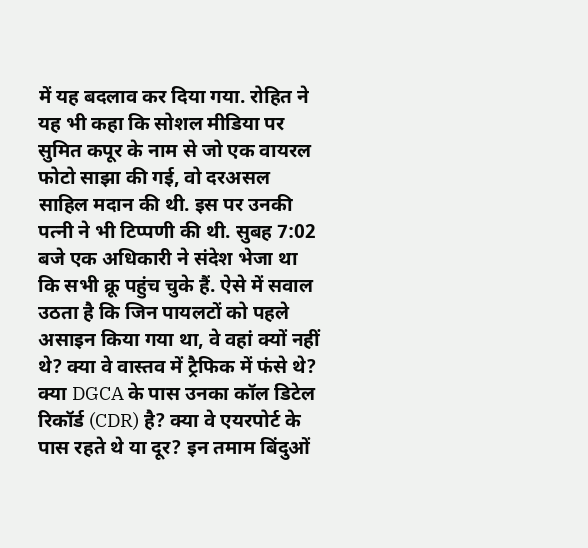में यह बदलाव कर दिया गया. रोहित ने यह भी कहा कि सोशल मीडिया पर सुमित कपूर के नाम से जो एक वायरल फोटो साझा की गई, वो दरअसल साहिल मदान की थी. इस पर उनकी पत्नी ने भी टिप्पणी की थी. सुबह 7:02 बजे एक अधिकारी ने संदेश भेजा था कि सभी क्रू पहुंच चुके हैं. ऐसे में सवाल उठता है कि जिन पायलटों को पहले असाइन किया गया था, वे वहां क्यों नहीं थे? क्या वे वास्तव में ट्रैफिक में फंसे थे? क्या DGCA के पास उनका कॉल डिटेल रिकॉर्ड (CDR) है? क्या वे एयरपोर्ट के पास रहते थे या दूर? इन तमाम बिंदुओं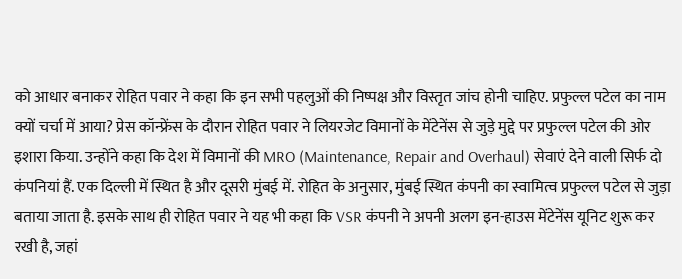को आधार बनाकर रोहित पवार ने कहा कि इन सभी पहलुओं की निष्पक्ष और विस्तृत जांच होनी चाहिए. प्रफुल्ल पटेल का नाम क्यों चर्चा में आया? प्रेस कॉन्फ्रेंस के दौरान रोहित पवार ने लियरजेट विमानों के मेंटेनेंस से जुड़े मुद्दे पर प्रफुल्ल पटेल की ओर इशारा किया. उन्होंने कहा कि देश में विमानों की MRO (Maintenance, Repair and Overhaul) सेवाएं देने वाली सिर्फ दो कंपनियां हैं. एक दिल्ली में स्थित है और दूसरी मुंबई में. रोहित के अनुसार, मुंबई स्थित कंपनी का स्वामित्व प्रफुल्ल पटेल से जुड़ा बताया जाता है. इसके साथ ही रोहित पवार ने यह भी कहा कि VSR कंपनी ने अपनी अलग इन-हाउस मेंटेनेंस यूनिट शुरू कर रखी है, जहां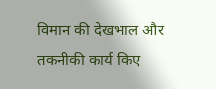विमान की देखभाल और तकनीकी कार्य किए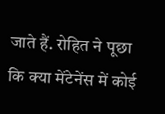जाते हैं. रोहित ने पूछा कि क्या मेंटेनेंस में कोई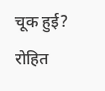चूक हुई? रोहित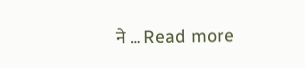ने … Read more